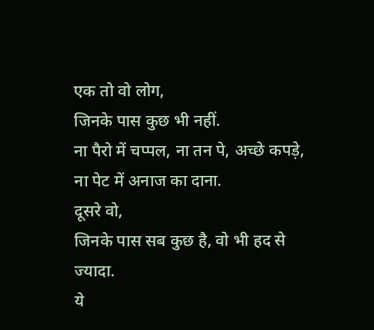एक तो वो लोग,
जिनके पास कुछ भी नहीं.
ना पैरो में चप्पल, ना तन पे, अच्छे कपड़े, ना पेट में अनाज का दाना.
दूसरे वो,
जिनके पास सब कुछ है, वो भी हद से ज्यादा.
ये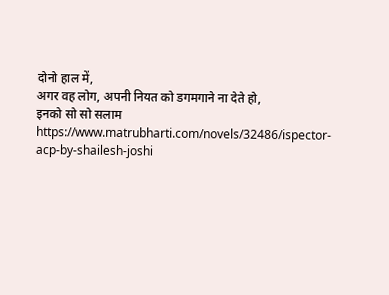दोनो हाल में,
अगर वह लोग, अपनी नियत को डगमगाने ना देते हो,
इनको सो सो सलाम
https://www.matrubharti.com/novels/32486/ispector-acp-by-shailesh-joshi